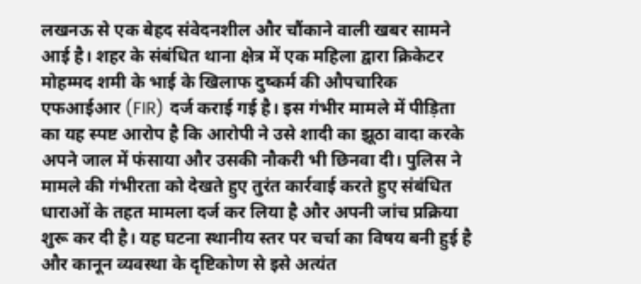लखनऊ से एक बेहद संवेदनशील और चौंकाने वाली खबर सामने आई है। शहर के संबंधित थाना क्षेत्र में एक महिला द्वारा क्रिकेटर मोहम्मद शमी के भाई के खिलाफ दुष्कर्म की औपचारिक एफआईआर (FIR) दर्ज कराई गई है। इस गंभीर मामले में पीड़िता का यह स्पष्ट आरोप है कि आरोपी ने उसे शादी का झूठा वादा करके अपने जाल में फंसाया और उसकी नौकरी भी छिनवा दी। पुलिस ने मामले की गंभीरता को देखते हुए तुरंत कार्रवाई करते हुए संबंधित धाराओं के तहत मामला दर्ज कर लिया है और अपनी जांच प्रक्रिया शुरू कर दी है। यह घटना स्थानीय स्तर पर चर्चा का विषय बनी हुई है और कानून व्यवस्था के दृष्टिकोण से इसे अत्यंत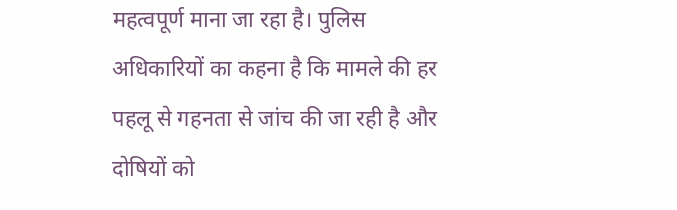महत्वपूर्ण माना जा रहा है। पुलिस अधिकारियों का कहना है कि मामले की हर पहलू से गहनता से जांच की जा रही है और दोषियों को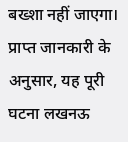बख्शा नहीं जाएगा। प्राप्त जानकारी के अनुसार, यह पूरी घटना लखनऊ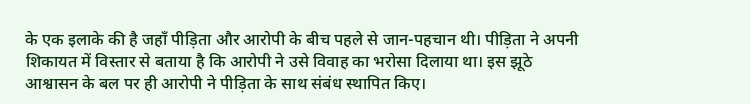के एक इलाके की है जहाँ पीड़िता और आरोपी के बीच पहले से जान-पहचान थी। पीड़िता ने अपनी शिकायत में विस्तार से बताया है कि आरोपी ने उसे विवाह का भरोसा दिलाया था। इस झूठे आश्वासन के बल पर ही आरोपी ने पीड़िता के साथ संबंध स्थापित किए।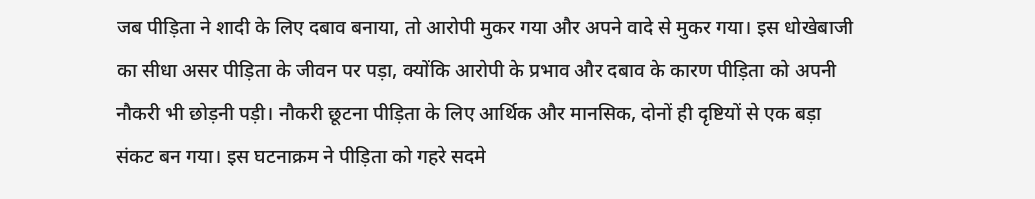जब पीड़िता ने शादी के लिए दबाव बनाया, तो आरोपी मुकर गया और अपने वादे से मुकर गया। इस धोखेबाजी का सीधा असर पीड़िता के जीवन पर पड़ा, क्योंकि आरोपी के प्रभाव और दबाव के कारण पीड़िता को अपनी नौकरी भी छोड़नी पड़ी। नौकरी छूटना पीड़िता के लिए आर्थिक और मानसिक, दोनों ही दृष्टियों से एक बड़ा संकट बन गया। इस घटनाक्रम ने पीड़िता को गहरे सदमे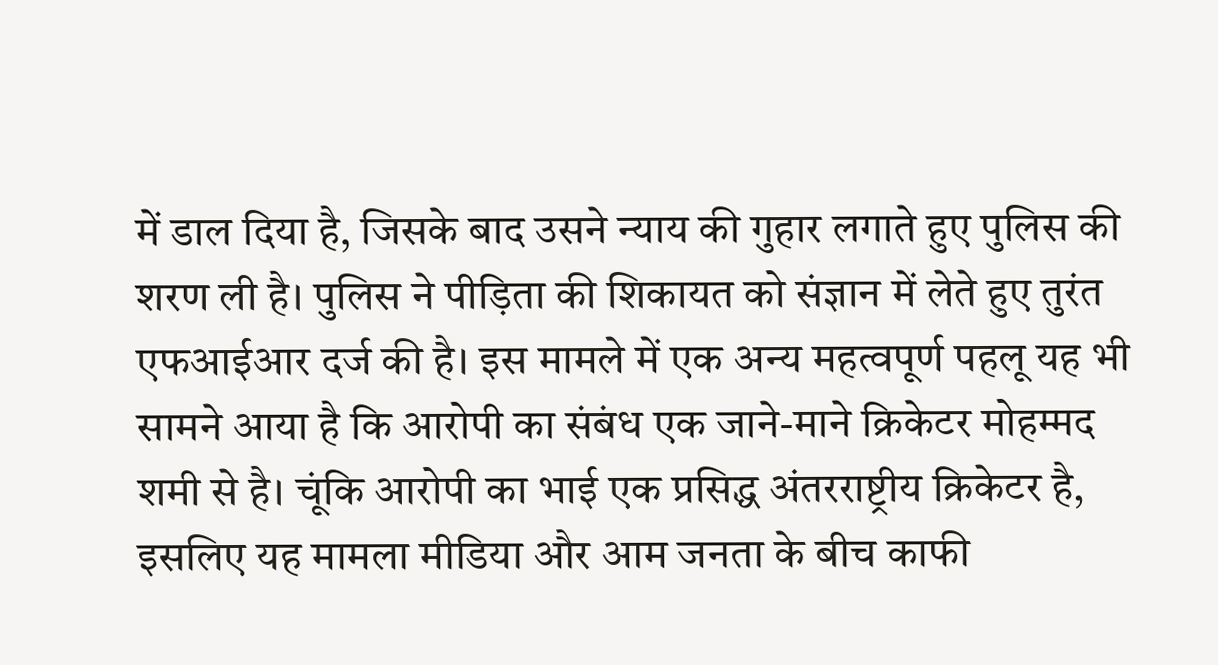में डाल दिया है, जिसके बाद उसने न्याय की गुहार लगाते हुए पुलिस की शरण ली है। पुलिस ने पीड़िता की शिकायत को संज्ञान में लेते हुए तुरंत एफआईआर दर्ज की है। इस मामले में एक अन्य महत्वपूर्ण पहलू यह भी सामने आया है कि आरोपी का संबंध एक जाने-माने क्रिकेटर मोहम्मद शमी से है। चूंकि आरोपी का भाई एक प्रसिद्ध अंतरराष्ट्रीय क्रिकेटर है, इसलिए यह मामला मीडिया और आम जनता के बीच काफी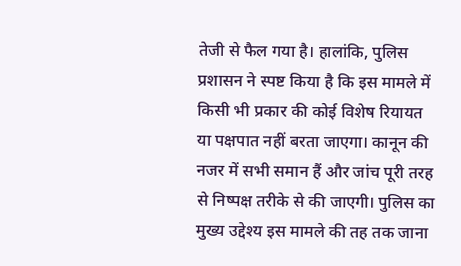तेजी से फैल गया है। हालांकि, पुलिस प्रशासन ने स्पष्ट किया है कि इस मामले में किसी भी प्रकार की कोई विशेष रियायत या पक्षपात नहीं बरता जाएगा। कानून की नजर में सभी समान हैं और जांच पूरी तरह से निष्पक्ष तरीके से की जाएगी। पुलिस का मुख्य उद्देश्य इस मामले की तह तक जाना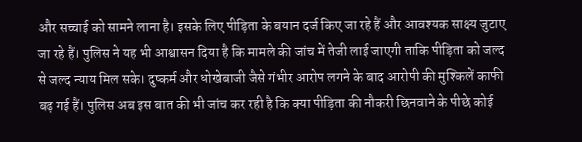और सच्चाई को सामने लाना है। इसके लिए पीड़िता के बयान दर्ज किए जा रहे हैं और आवश्यक साक्ष्य जुटाए जा रहे हैं। पुलिस ने यह भी आश्वासन दिया है कि मामले की जांच में तेजी लाई जाएगी ताकि पीड़िता को जल्द से जल्द न्याय मिल सके। दुष्कर्म और धोखेबाजी जैसे गंभीर आरोप लगने के बाद आरोपी की मुश्किलें काफी बढ़ गई हैं। पुलिस अब इस बात की भी जांच कर रही है कि क्या पीड़िता की नौकरी छिनवाने के पीछे कोई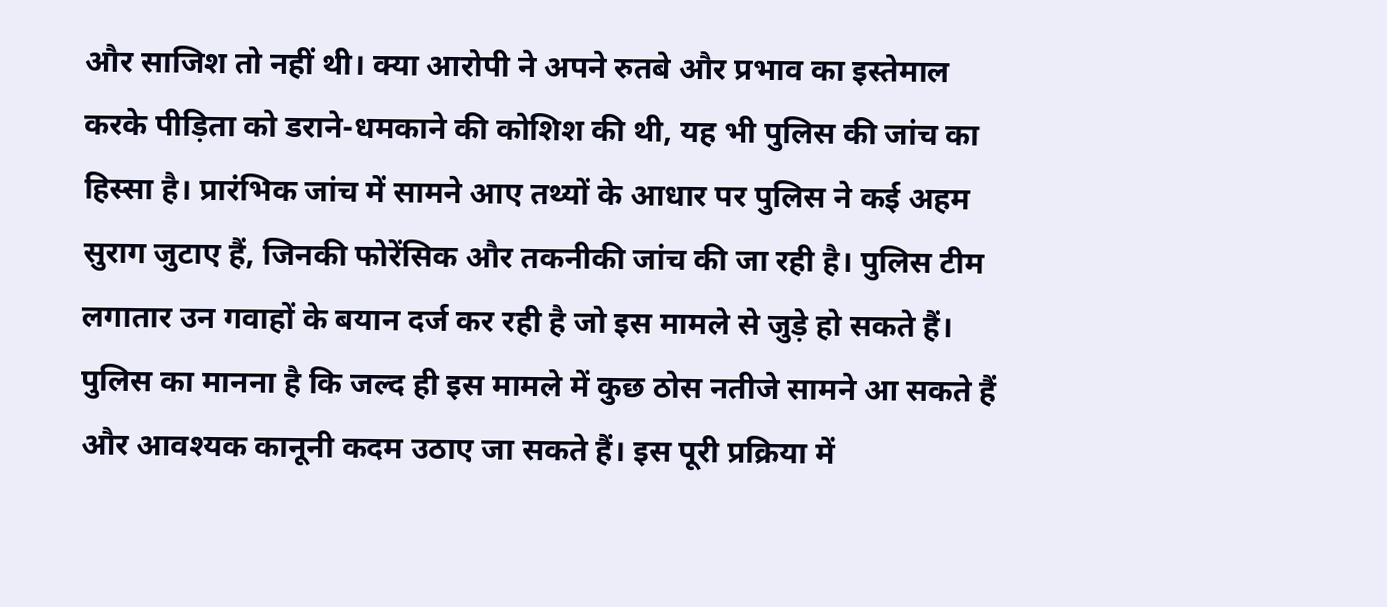और साजिश तो नहीं थी। क्या आरोपी ने अपने रुतबे और प्रभाव का इस्तेमाल करके पीड़िता को डराने-धमकाने की कोशिश की थी, यह भी पुलिस की जांच का हिस्सा है। प्रारंभिक जांच में सामने आए तथ्यों के आधार पर पुलिस ने कई अहम सुराग जुटाए हैं, जिनकी फोरेंसिक और तकनीकी जांच की जा रही है। पुलिस टीम लगातार उन गवाहों के बयान दर्ज कर रही है जो इस मामले से जुड़े हो सकते हैं। पुलिस का मानना है कि जल्द ही इस मामले में कुछ ठोस नतीजे सामने आ सकते हैं और आवश्यक कानूनी कदम उठाए जा सकते हैं। इस पूरी प्रक्रिया में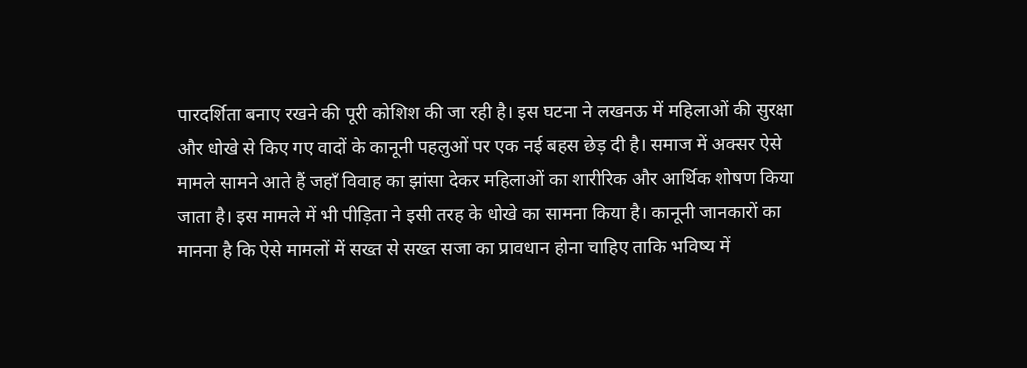पारदर्शिता बनाए रखने की पूरी कोशिश की जा रही है। इस घटना ने लखनऊ में महिलाओं की सुरक्षा और धोखे से किए गए वादों के कानूनी पहलुओं पर एक नई बहस छेड़ दी है। समाज में अक्सर ऐसे मामले सामने आते हैं जहाँ विवाह का झांसा देकर महिलाओं का शारीरिक और आर्थिक शोषण किया जाता है। इस मामले में भी पीड़िता ने इसी तरह के धोखे का सामना किया है। कानूनी जानकारों का मानना है कि ऐसे मामलों में सख्त से सख्त सजा का प्रावधान होना चाहिए ताकि भविष्य में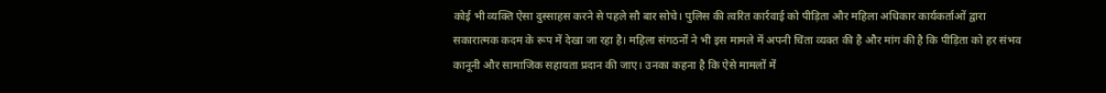कोई भी व्यक्ति ऐसा दुस्साहस करने से पहले सौ बार सोचे। पुलिस की त्वरित कार्रवाई को पीड़िता और महिला अधिकार कार्यकर्ताओं द्वारा सकारात्मक कदम के रूप में देखा जा रहा है। महिला संगठनों ने भी इस मामले में अपनी चिंता व्यक्त की है और मांग की है कि पीड़िता को हर संभव कानूनी और सामाजिक सहायता प्रदान की जाए। उनका कहना है कि ऐसे मामलों में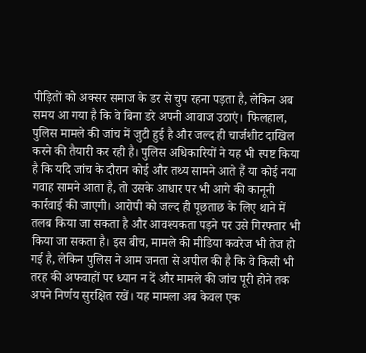पीड़ितों को अक्सर समाज के डर से चुप रहना पड़ता है, लेकिन अब समय आ गया है कि वे बिना डरे अपनी आवाज उठाएं। फिलहाल, पुलिस मामले की जांच में जुटी हुई है और जल्द ही चार्जशीट दाखिल करने की तैयारी कर रही है। पुलिस अधिकारियों ने यह भी स्पष्ट किया है कि यदि जांच के दौरान कोई और तथ्य सामने आते हैं या कोई नया गवाह सामने आता है, तो उसके आधार पर भी आगे की कानूनी कार्रवाई की जाएगी। आरोपी को जल्द ही पूछताछ के लिए थाने में तलब किया जा सकता है और आवश्यकता पड़ने पर उसे गिरफ्तार भी किया जा सकता है। इस बीच, मामले की मीडिया कवरेज भी तेज हो गई है, लेकिन पुलिस ने आम जनता से अपील की है कि वे किसी भी तरह की अफवाहों पर ध्यान न दें और मामले की जांच पूरी होने तक अपने निर्णय सुरक्षित रखें। यह मामला अब केवल एक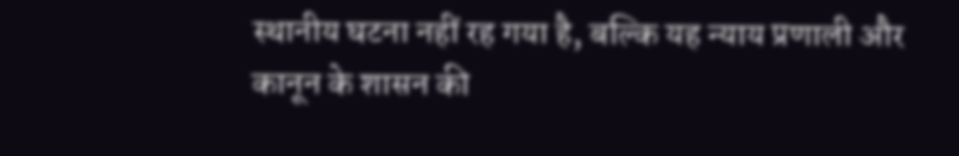स्थानीय घटना नहीं रह गया है, बल्कि यह न्याय प्रणाली और कानून के शासन की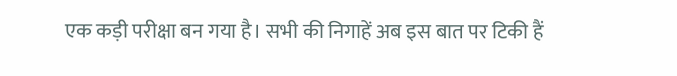एक कड़ी परीक्षा बन गया है। सभी की निगाहें अब इस बात पर टिकी हैं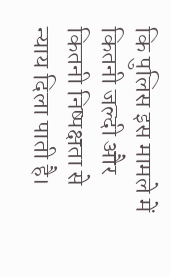कि पुलिस इस मामले में कितनी जल्दी और कितनी निष्पक्षता से न्याय दिला पाती है।